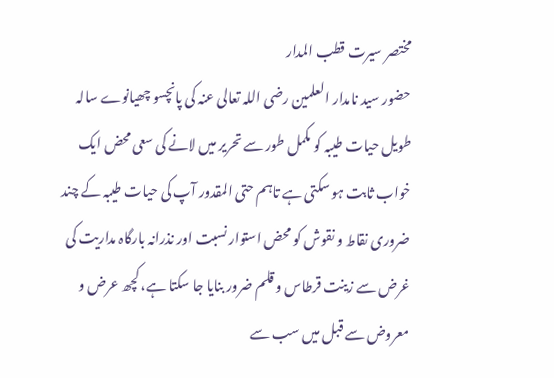مختصر سیرت قطب المدار
حضور سید نامدار العلمین رضی اللہ تعالی عنہ کی پانچسو چھیانوے سالہ طویل حیات طیبہ کو مکمل طور سے تحریر میں لانے کی سعی محض ایک خواب ثابت ہو سکتی ہے تاہم حتی المقدور آپ کی حیات طیبہ کے چند ضروری نقاط و نقوش کو محض استوار نسبت اور نذرانہ بارگاہ مداریت کی غرض سے زینت قرطاس و قلم ضرور بنایا جا سکتا ہے، کچھ عرض و معروض سے قبل میں سب سے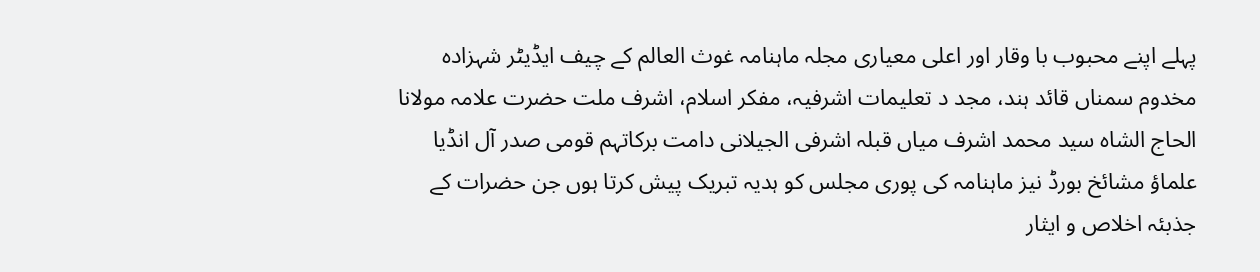پہلے اپنے محبوب با وقار اور اعلی معیاری مجلہ ماہنامہ غوث العالم کے چیف ایڈیٹر شہزادہ مخدوم سمناں قائد ہند، مجد د تعلیمات اشرفیہ، مفکر اسلام، اشرف ملت حضرت علامہ مولانا الحاج الشاہ سید محمد اشرف میاں قبلہ اشرفی الجیلانی دامت برکاتہم قومی صدر آل انڈیا علماؤ مشائخ بورڈ نیز ماہنامہ کی پوری مجلس کو ہدیہ تبریک پیش کرتا ہوں جن حضرات کے جذبئہ اخلاص و ایثار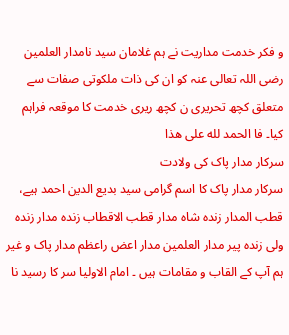و فکر خدمت مداریت نے ہم غلامان سید نامدار العلمین رضی اللہ تعالی عنہ کو ان کی ذات ملکوتی صفات سے متعلق کچھ تحریری ن کچھ ریری خدمت کا موقعہ فراہم کیا۔ فا الحمد لله على هذا
سرکار مدار پاک کی ولادت
سرکار مدار پاک کا اسم گرامی سید بدیع الدین احمد ہیے، قطب المدار زندہ شاہ مدار قطب الاقطاب زنده مدار زندہ ولی زنده پیر مدار العلمين مدار اعض راعظم مدار پاک و غیر ہم آپ کے القاب و مقامات ہیں ۔ امام الاولیا سر کا رسید نا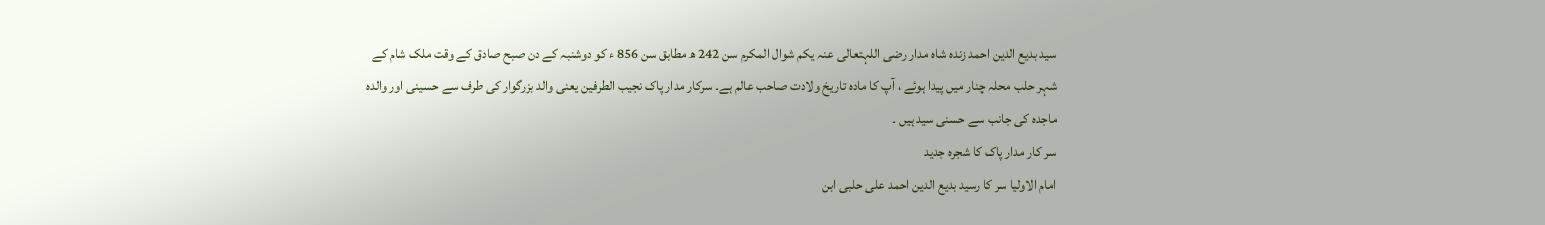سید بدیع الدین احمد زندہ شاہ مدار رضی اللہتعالی عنہ یکم شوال المکرم سن 242 ھ مطابق سن 856 ء کو دوشنبہ کے دن صبح صادق کے وقت ملک شام کے شہر حلب محلہ چنار میں پیدا ہوئے ، آپ کا مادہ تاریخ ولادت صاحب عالم ہے۔ سرکار مدار پاک نجیب الطرفین یعنی والد بزرگوار کی طرف سے حسینی اور والدہ ماجدہ کی جانب سے حسنی سید ہیں ۔
سر کار مدار پاک کا شجرہ جدید
امام الاولیا سر کا رسید بدیع الدین احمد علی حلبی ابن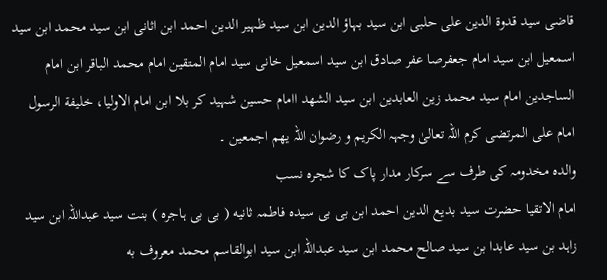قاضی سید قدوة الدین علی حلبی ابن سید بہاؤ الدین ابن سید ظہیر الدین احمد ابن اثانی ابن سید محمد ابن سید اسمعیل ابن سید امام جعفرصا عفر صادق ابن سید اسمعیل خانی سید امام المتقین امام محمد الباقر ابن امام الساجدین امام سید محمد زین العابدین ابن سید الشهد اامام حسین شہید کر بلا ابن امام الاولیا، خلیفة الرسول امام علی المرتضی کرم اللہ تعالیٰ وجہہ الکریم و رضوان اللہ یھم اجمعین ۔
والدہ مخدومہ کی طرف سے سرکار مدار پاک کا شجرہ نسب
امام الاتقیا حضرت سید بدیع الدین احمد ابن بی بی سیدہ فاطمہ ثانیه ( بی بی ہاجرہ ) بنت سید عبداللہ ابن سید زاہد بن سید عابدا بن سید صالح محمد ابن سید عبداللہ ابن سید ابوالقاسم محمد معروف به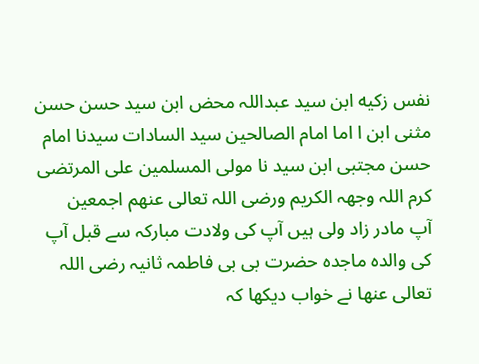نفس زکیه ابن سید عبداللہ محض ابن سید حسن حسن مثنی ابن ا اما امام الصالحین سید السادات سیدنا امام حسن مجتبی ابن سید نا مولی المسلمین علی المرتضی کرم اللہ وجھہ الکریم ورضی اللہ تعالی عنھم اجمعین
آپ مادر زاد ولی ہیں آپ کی ولادت مبارکہ سے قبل آپ کی والدہ ماجدہ حضرت بی بی فاطمہ ثانیہ رضی اللہ تعالی عنھا نے خواب دیکھا کہ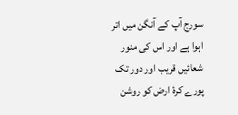سورج آپ کے آنگن میں اتر اہوا ہے اور اس کی منور شعائیں قریب اور دور تک پورے کرۂ ارض کو روشن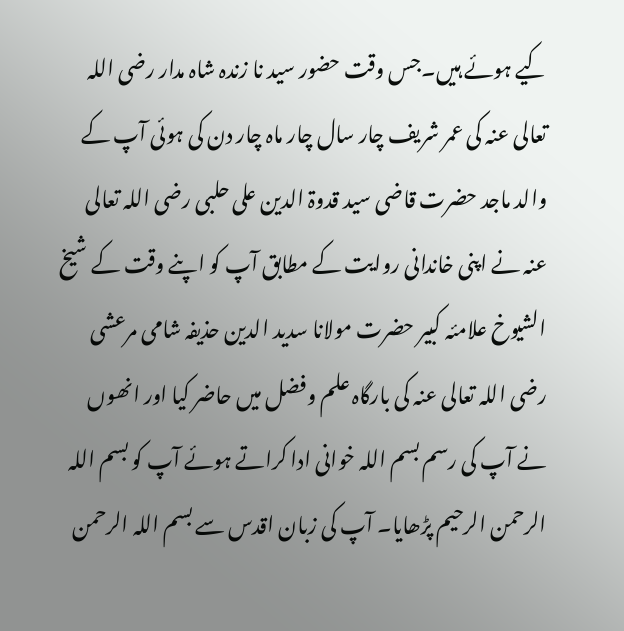کیے ہوئے ہیں۔جس وقت حضور سید نا زندہ شاہ مدار رضی اللہ تعالی عنہ کی عمر شریف چار سال چار ماہ چار دن کی ہوئی آپ کے والد ماجد حضرت قاضی سید قدوۃ الدین علی حلبی رضی اللہ تعالی عنہ نے اپنی خاندانی روایت کے مطابق آپ کو اپنے وقت کے شیخ الشیوخ علامئہ کبیر حضرت مولانا سدید الدین حذیفہ شامی مرعشی رضی اللہ تعالی عنہ کی بارگاہ علم وفضل میں حاضر کیا اور انھوں نے آپ کی رسم بسم اللہ خوانی ادا کراتے ہوئے آپ کو بسم اللہ الرحمن الرحیم پڑھایا۔ آپ کی زبان اقدس سے بسم اللہ الرحمن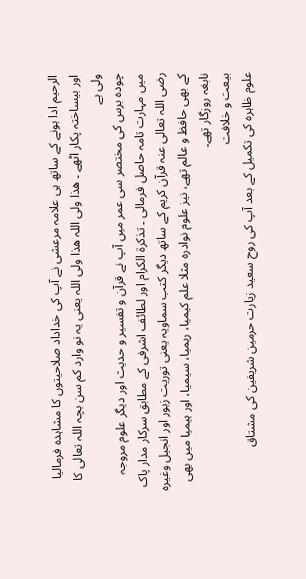الرحیم ادا ہونے کے ساتھ ہی علامہ مرعشی نے آپ کی خداداد صلاحیتوں کا مشاہدہ فرمالیا اور بیساختہ پکار اٹھے ۔ ھذا ولی اللہ ھذا ولی اللہ یعنی یہ نو وارد کم سن بچہ اللہ تعالی کا ولی ہے
چودہ برس کی مختصر سی عمر میں آپ نے قرآن و تفسیر و حدیث اور دیگر علوم مروجہ میں مہارت تامہ حاصل فرمالی ۔ تذکرۃ الکرام اور لطائف اشرفی کے مطابق سرکار مدار پاک رضی اللہ تعالی عنہ قرآن کریم کے ساتھ دیگر کتب سماویہ یعنی توریت زبور اور انجیل وغیرہ کے بھی حافظ و عالم تھے، نیز علوم نوادرہ مثلا علم کیمیا، ریمیا، سیمیا، اور ہیمیا میں بھی نابغہ روزگار تھے۔
بیعت و خلافت
علوم ظاہرہ کی تکمیل کے بعد آپ کی روح سعید زیارت حرمین شریفین کی مشتاق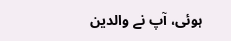ہوئی، آپ نے والدین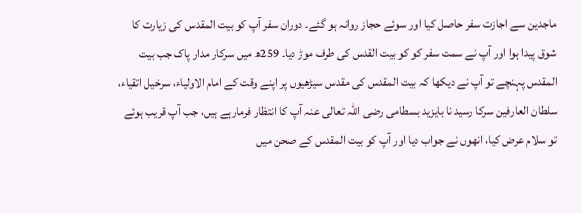ماجدین سے اجازت سفر حاصل کیا اور سوئے حجاز روانہ ہو گئے۔ دوران سفر آپ کو بیت المقدس کی زیارت کا شوق پیدا ہوا اور آپ نے سمت سفر کو کو بیت القدس کی طرف موڑ دیا۔ 259ھ میں سرکار مدار پاک جب بیت المقدس پہنچے تو آپ نے دیکھا کہ بیت المقدس کی مقدس سیڑھیوں پر اپنے وقت کے امام الاولیاء، سرخیل اتقیاء، سلطان العارفین سرکا رسید نا بایزید بسطامی رضی اللہ تعالی عنہ آپ کا انتظار فرمارہے ہیں، جب آپ قریب ہوئے تو سلام عرض کیا، انھوں نے جواب دیا اور آپ کو بیت المقدس کے صحن میں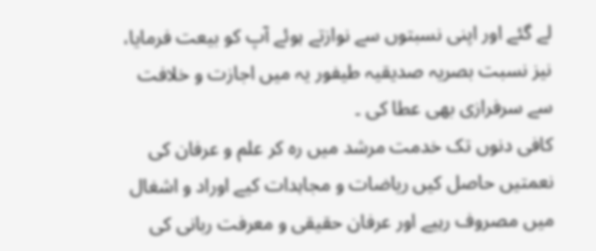لے گئے اور اپنی نسبتوں سے نوازتے ہوئے آپ کو بیعت فرمایا، نیز نسبت بصریہ صدیقیہ طیفور یہ میں اجازت و خلافت سے سرفرازی بھی عطا کی ۔
کافی دنوں تک خدمت مرشد میں رہ کر علم و عرفان کی نعمتیں حاصل کیں ریاضات و مجاہدات کیے اوراد و اشغال میں مصروف رہیے اور عرفان حقیقی و معرفت ربانی کی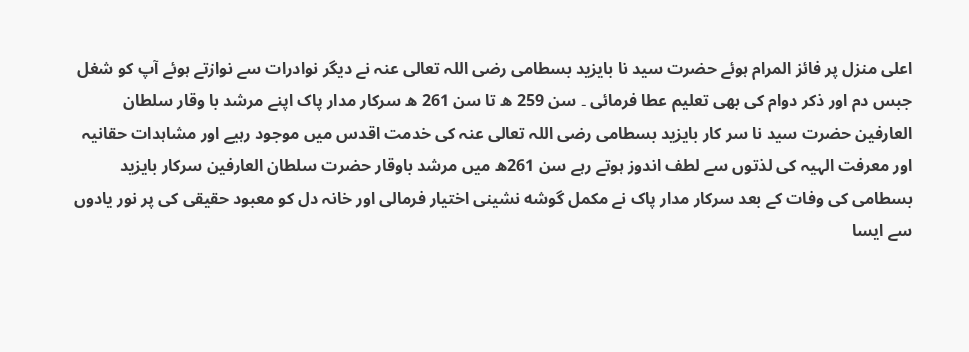اعلی منزل پر فائز المرام ہوئے حضرت سید نا بایزید بسطامی رضی اللہ تعالی عنہ نے دیگر نوادرات سے نوازتے ہوئے آپ کو شغل جبس دم اور ذکر دوام کی بھی تعلیم عطا فرمائی ۔ سن 259 ھ تا سن 261 ھ سرکار مدار پاک اپنے مرشد با وقار سلطان العارفین حضرت سید نا سر کار بایزید بسطامی رضی اللہ تعالی عنہ کی خدمت اقدس میں موجود رہیے اور مشاہدات حقانیہ اور معرفت الہیہ کی لذتوں سے لطف اندوز ہوتے رہے سن 261ھ میں مرشد باوقار حضرت سلطان العارفین سرکار بایزید بسطامی کی وفات کے بعد سرکار مدار پاک نے مکمل گوشه نشینی اختیار فرمالی اور خانہ دل کو معبود حقیقی کی پر نور یادوں سے ایسا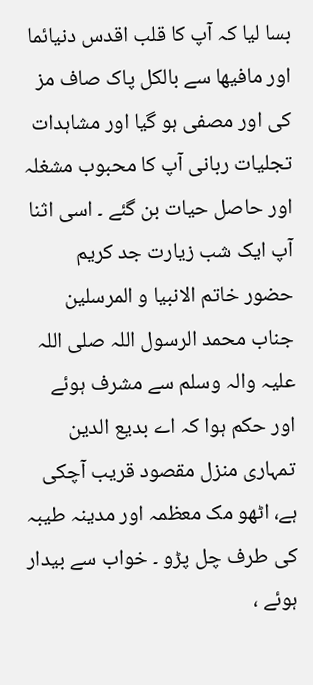بسا لیا کہ آپ کا قلب اقدس دنیائما اور مافیھا سے بالکل پاک صاف مز کی اور مصفی ہو گیا اور مشاہدات تجلیات ربانی آپ کا محبوب مشغلہ اور حاصل حیات بن گئے ۔ اسی اثنا آپ ایک شب زیارت جد کریم حضور خاتم الانبیا و المرسلین جناب محمد الرسول اللہ صلی اللہ علیہ والہ وسلم سے مشرف ہوئے اور حکم ہوا کہ اے بدیع الدین تمہاری منزل مقصود قریب آچکی ہے، اٹھو مک معظمہ اور مدینہ طیبہ کی طرف چل پڑو ۔ خواب سے بیدار ہوئے ،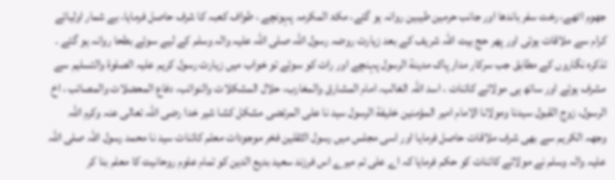جھوم اٹھے، رخت سفر باندھا اور جانب حرمین طیبین روانہ ہو گئے، مکۃ المکرمہ پہونچے ، طواف کعبہ کا شرف حاصل فرمایا، بے شمار اولیائے کرام سے ملاقات ہوئی اور پھر حج بیت اللہ شریف کے بعد زیارت روضہ رسول اللہ صلی اللہ علیہ والہ وسلم کے لیے سوئے بطحا روانہ ہو گئے ۔ تذکرہ نگاروں کے مطابق جب سرکار مدار پاک مدینة الرسول پہنچے اور رات کو سوئے تو خواب میں زیارت رسول کریم علیہ الصلوة والتسليم سے مشرف ہوئے اور ساتھ ہی مولائے کائنات ، اسد اللہ الغالب، امام المشارق والمغارب، حلال المشكلات والنوائب، دفاع المعضلات والمصائب ، اخ الرسول، زوج القبول سيدنا ومولانا الامام امیر المؤمنين خليفة الرسول سید نا علی المرتضی مشکل کشا شیر خدا رضی اللہ تعالی عنہ وکرم اللہ وجھہ الکریم سے بھی شرف ملاقات حاصل فرمایا اور اسی مجلس میں رسول الثقلین فخر موجودات معلم کائنات سید نا محمد رسول اللہ صلی اللہ علیہ والہ وسلم نے مولائے کائنات کو حکم فرمایا کہ اے علی تم میرے اس فرزند سعید بدیع الدین کو تمام علوم روحانیت کا معلم بنا کر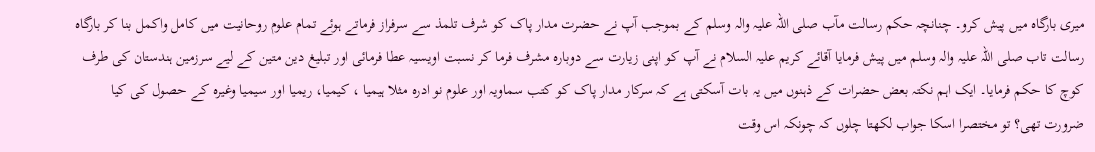میری بارگاہ میں پیش کرو۔ چنانچہ حکم رسالت مآب صلی اللہ علیہ والہ وسلم کے بموجب آپ نے حضرت مدار پاک کو شرف تلمذ سے سرفراز فرماتے ہوئے تمام علوم روحانیت میں کامل واکمل بنا کر بارگاہ رسالت تاب صلی اللہ علیہ والہ وسلم میں پیش فرمایا آقائے کریم علیہ السلام نے آپ کو اپنی زیارت سے دوبارہ مشرف فرما کر نسبت اویسیہ عطا فرمائی اور تبلیغ دین متین کے لیے سرزمین ہندستان کی طرف کوچ کا حکم فرمایا۔ ایک اہم نکتہ بعض حضرات کے ذہنوں میں یہ بات آسکتی ہے کہ سرکار مدار پاک کو کتب سماویہ اور علوم نو ادرہ مثلا ہیمیا ، کیمیا، ریمیا اور سیمیا وغیرہ کے حصول کی کیا ضرورت تھی؟ تو مختصرا اسکا جواب لکھتا چلوں کہ چونکہ اس وقت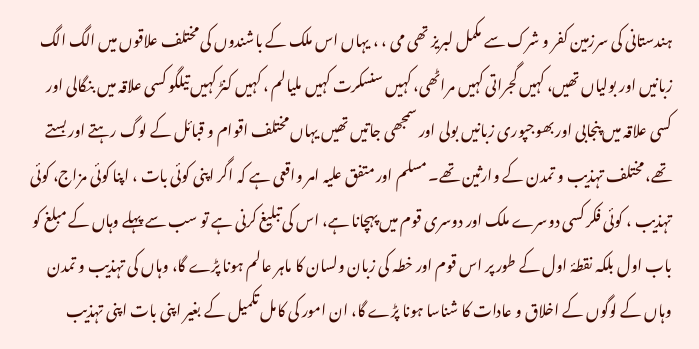ہندستانی کی سرزمین کفر و شرک سے مکمل لبریز تھی می ، ، یہاں اس ملک کے باشندوں کی مختلف علاقوں میں الگ الگ زبانیں اور بولیاں تھیں، کہیں گجراتی کہیں مراٹھی، کہیں سنسکرت کہیں ملیالم ، کہیں کنڑ کہیں تیلگو کسی علاقہ میں بنگالی اور کسی علاقہ میں پنجابی اور بھوجپوری زبانیں بولی اور سمجھی جاتیں تھیں یہاں مختلف اقوام و قبائل کے لوگ رہتے اور بستے تھے، مختلف تہذیب و تمدن کے وارثین تھے۔ مسلم اور متفق علیہ امر واقعی ہے کہ اگر اپنی کوئی بات ، اپنا کوئی مزاج، کوئی تہذیب ، کوئی فکر کسی دوسرے ملک اور دوسری قوم میں پہچانا ہے، اس کی تبلیغ کرنی ہے تو سب سے پہلے وہاں کے مبلغ کو باب اول بلکہ نقطۂ اول کے طور پر اس قوم اور خطہ کی زبان ولسان کا ماہر عالم ہونا پڑے گا، وہاں کی تہذیب و تمدن وہاں کے لوگوں کے اخلاق و عادات کا شناسا ہونا پڑے گا، ان امور کی کامل تکمیل کے بغیر اپنی بات اپنی تہذیب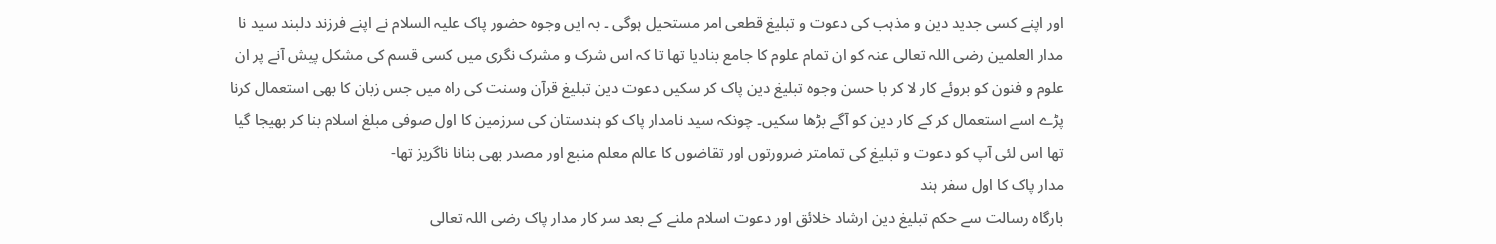اور اپنے کسی جدید دین و مذہب کی دعوت و تبلیغ قطعی امر مستحیل ہوگی ۔ بہ ایں وجوہ حضور پاک علیہ السلام نے اپنے فرزند دلبند سید نا مدار العلمین رضی اللہ تعالی عنہ کو ان تمام علوم کا جامع بنادیا تھا تا کہ اس شرک و مشرک نگری میں کسی قسم کی مشکل پیش آنے پر ان علوم و فنون کو بروئے کار لا کر با حسن وجوہ تبلیغ دین پاک کر سکیں دعوت دین تبلیغ قرآن وسنت کی راہ میں جس زبان کا بھی استعمال کرنا پڑے اسے استعمال کر کے کار دین کو آگے بڑھا سکیں۔ چونکہ سید نامدار پاک کو ہندستان کی سرزمین کا اول صوفی مبلغ اسلام بنا کر بھیجا گیا تھا اس لئی آپ کو دعوت و تبلیغ کی تمامتر ضرورتوں اور تقاضوں کا عالم معلم منبع اور مصدر بھی بنانا ناگریز تھا-
مدار پاک کا اول سفر ہند
بارگاہ رسالت سے حکم تبلیغ دین ارشاد خلائق اور دعوت اسلام ملنے کے بعد سر کار مدار پاک رضی اللہ تعالی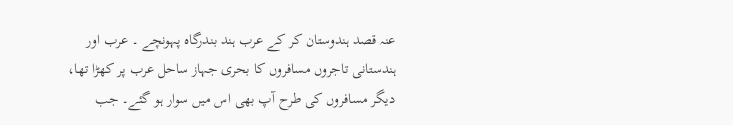عنہ قصد ہندوستان کر کے عرب ہند بندرگاہ پہونچے ۔ عرب اور ہندستانی تاجروں مسافروں کا بحری جہاز ساحل عرب پر کھڑا تھا، دیگر مسافروں کی طرح آپ بھی اس میں سوار ہو گئے۔ جب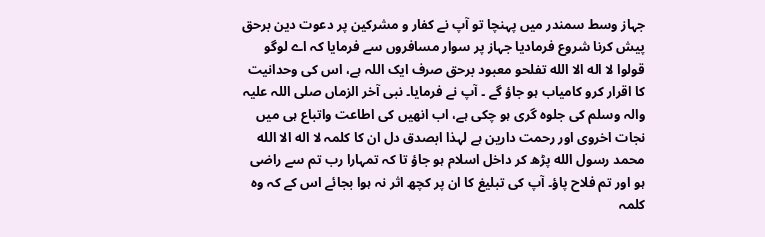جہاز وسط سمندر میں پہنچا تو آپ نے کفار و مشرکین پر دعوت دین برحق پیش کرنا شروع فرمادیا جہاز پر سوار مسافروں سے فرمایا کہ اے لوگو قولوا لا اله الا الله تفلحو معبود برحق صرف ایک اللہ ہے، اس کی وحدانیت کا اقرار کرو کامیاب ہو جاؤ گے ۔ آپ نے فرمایا۔ نبی آخر الزماں صلی اللہ علیہ والہ وسلم کی جلوہ گری ہو چکی ہے، اب انھیں کی اطاعت واتباع ہی میں نجات اخروی اور رحمت دارین ہے لہذا ابصدق دل ان کا کلمہ لا اله الا الله محمد رسول الله پڑھ کر داخل اسلام ہو جاؤ تا کہ تمہارا رب تم سے راضی ہو اور تم فلاح پاؤ۔ آپ کی تبلیغ کا ان پر کچھ اثر نہ ہوا بجائے اس کے کہ وہ کلمہ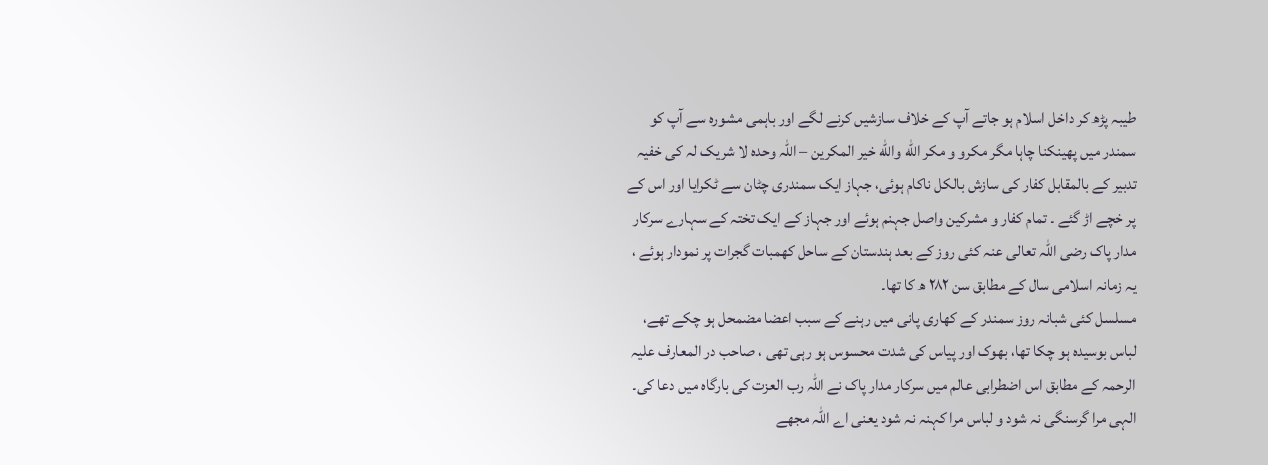طیبہ پڑھ کر داخل اسلام ہو جاتے آپ کے خلاف سازشیں کرنے لگے اور باہمی مشورہ سے آپ کو سمندر میں پھینکنا چاہا مگر مکرو و مكر الله والله خیر المکرین – اللہ وحدہ لا شریک لہ کی خفیہ تدبیر کے بالمقابل کفار کی سازش بالکل ناکام ہوئی، جہاز ایک سمندری چٹان سے ٹکرایا اور اس کے پر خچے اڑ گئے ۔ تمام کفار و مشرکین واصل جہنم ہوئے اور جہاز کے ایک تختہ کے سہارے سرکار مدار پاک رضی اللہ تعالی عنہ کئی روز کے بعد ہندستان کے ساحل کھمبات گجرات پر نمودار ہوئے ، یہ زمانہ اسلامی سال کے مطابق سن ۲۸۲ ھ کا تھا۔
مسلسل کئی شبانہ روز سمندر کے کھاری پانی میں رہنے کے سبب اعضا مضمحل ہو چکے تھے، لباس بوسیدہ ہو چکا تھا، بھوک اور پیاس کی شدت محسوس ہو رہی تھی ، صاحب در المعارف علیہ الرحمہ کے مطابق اس اضطرابی عالم میں سرکار مدار پاک نے اللہ رب العزت کی بارگاہ میں دعا کی۔ الہی مرا گرسنگی نہ شود و لباس مرا کہنہ نہ شود یعنی اے اللہ مجھے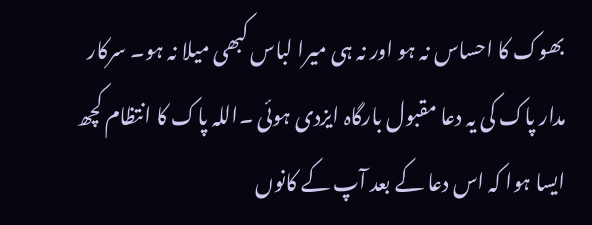بھوک کا احساس نہ ہو اور نہ ہی میرا لباس کبھی میلا نہ ہو۔ سرکار مدار پاک کی یہ دعا مقبول بارگاہ ایزدی ہوئی ۔اللہ پاک کا انتظام کچھ ایسا ہوا کہ اس دعا کے بعد آپ کے کانوں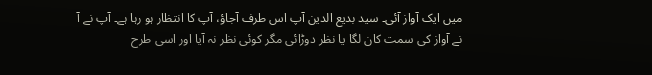میں ایک آواز آئی۔ سید بدیع الدین آپ اس طرف آجاؤ، آپ کا انتظار ہو رہا ہے۔ آپ نے آ نے آواز کی سمت کان لگا یا نظر دوڑائی مگر کوئی نظر نہ آیا اور اسی طرح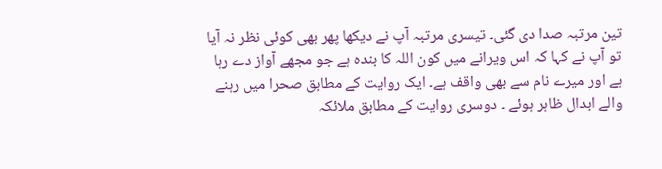تین مرتبہ صدا دی گئی۔ تیسری مرتبہ آپ نے دیکھا پھر بھی کوئی نظر نہ آیا تو آپ نے کہا کہ اس ویرانے میں کون اللہ کا بندہ ہے جو مجھے آواز دے رہا ہے اور میرے نام سے بھی واقف ہے۔ ایک روایت کے مطابق صحرا میں رہنے والے ابدال ظاہر ہوئے ۔ دوسری روایت کے مطابق ملائکہ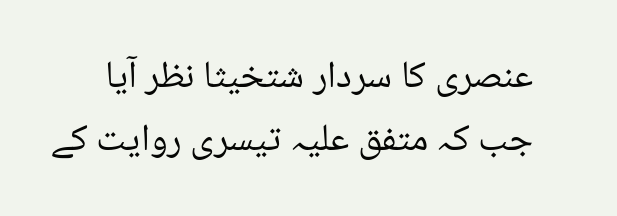عنصری کا سردار شتخیثا نظر آیا جب کہ متفق علیہ تیسری روایت کے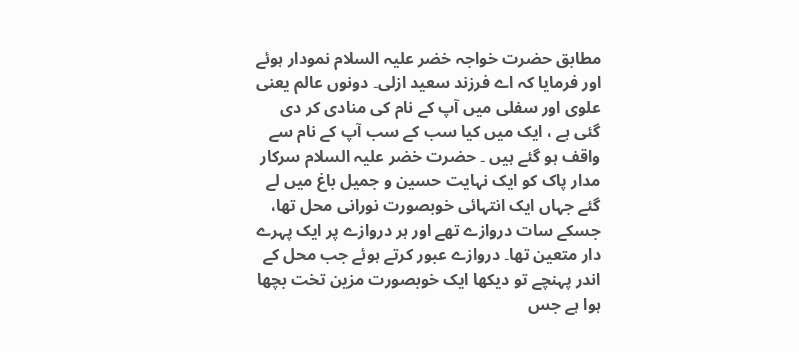مطابق حضرت خواجہ خضر علیہ السلام نمودار ہوئے اور فرمایا کہ اے فرزند سعید ازلی۔ دونوں عالم یعنی علوی اور سفلی میں آپ کے نام کی منادی کر دی گئی ہے ، ایک میں کیا سب کے سب آپ کے نام سے واقف ہو گئے ہیں ۔ حضرت خضر علیہ السلام سرکار مدار پاک کو ایک نہایت حسین و جمیل باغ میں لے گئے جہاں ایک انتہائی خوبصورت نورانی محل تھا، جسکے سات دروازے تھے اور ہر دروازے پر ایک پہرے دار متعین تھا۔ دروازے عبور کرتے ہوئے جب محل کے اندر پہنچے تو دیکھا ایک خوبصورت مزین تخت بچھا ہوا ہے جس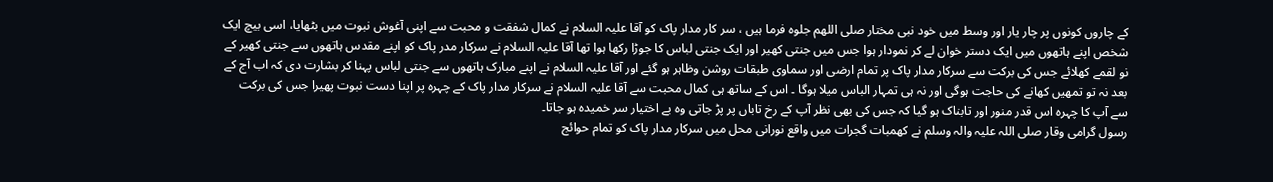کے چاروں کونوں پر چار یار اور وسط میں خود نبی مختار صلی اللهم جلوہ فرما ہیں ، سر کار مدار پاک کو آقا علیہ السلام نے کمال شفقت و محبت سے اپنی آغوش نبوت میں بٹھایا، اسی بیچ ایک شخص اپنے ہاتھوں میں ایک دستر خوان لے کر نمودار ہوا جس میں جنتی کھیر اور ایک جنتی لباس کا جوڑا رکھا ہوا تھا آقا علیہ السلام نے سرکار مدر پاک کو اپنے مقدس ہاتھوں سے جنتی کھیر کے نو لقمے کھلائے جس کی برکت سے سرکار مدار پاک پر تمام ارضی اور سماوی طبقات روشن وظاہر ہو گئے اور آقا علیہ السلام نے اپنے مبارک ہاتھوں سے جنتی لباس پہنا کر بشارت دی کہ اب آج کے بعد نہ تو تمھیں کھانے کی حاجت ہوگی اور نہ ہی تمہار الباس میلا ہوگا ۔ اس کے ساتھ ہی کمال محبت سے آقا علیہ السلام نے سرکار مدار پاک کے چہرہ پر اپنا دست نبوت پھیرا جس کی برکت سے آپ کا چہرہ اس قدر منور اور تابناک ہو گیا کہ جس کی بھی نظر آپ کے رخ تاباں پر پڑ جاتی وہ بے اختیار سر خمیدہ ہو جاتا۔
رسول گرامی وقار صلی اللہ علیہ والہ وسلم نے کھمبات گجرات میں واقع نورانی محل میں سرکار مدار پاک کو تمام حوائج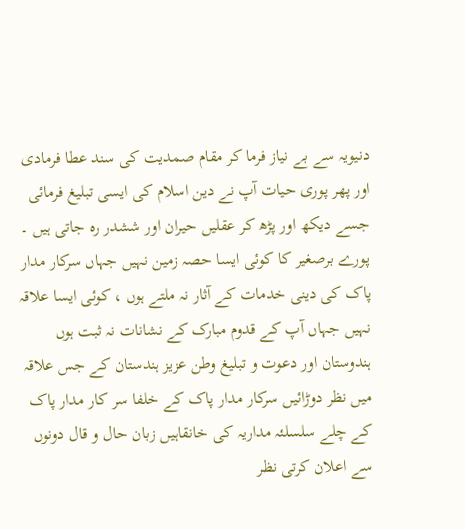دنیویہ سے بے نیاز فرما کر مقام صمدیت کی سند عطا فرمادی اور پھر پوری حیات آپ نے دین اسلام کی ایسی تبلیغ فرمائی جسے دیکھ اور پڑھ کر عقلیں حیران اور ششدر رہ جاتی ہیں ۔ پورے برصغیر کا کوئی ایسا حصہ زمین نہیں جہاں سرکار مدار پاک کی دینی خدمات کے آثار نہ ملتے ہوں ، کوئی ایسا علاقہ نہیں جہاں آپ کے قدوم مبارک کے نشانات نہ ثبت ہوں ہندوستان اور دعوت و تبلیغ وطن عزیز ہندستان کے جس علاقہ میں نظر دوڑائیں سرکار مدار پاک کے خلفا سر کار مدار پاک کے چلے سلسلئہ مداریہ کی خانقاہیں زبان حال و قال دونوں سے اعلان کرتی نظر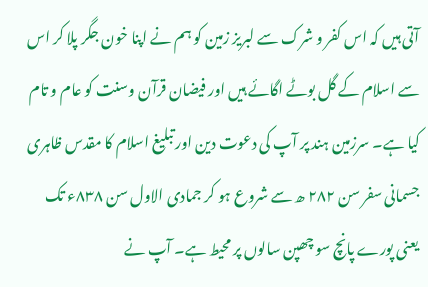آتی ہیں کہ اس کفر و شرک سے لبریز زمین کو ہم نے اپنا خون جگر پلا کر اس سے اسلام کے گل بوٹے اگائے ہیں اور فیضان قرآن وسنت کو عام و تام کیا ہے۔ سرزمین ہند پر آپ کی دعوت دین اور تبلیغ اسلام کا مقدس ظاہری جسمانی سفر سن ۲۸۲ ھ سے شروع ہو کر جمادی الاول سن ۸۳۸ء تک یعنی پورے پانچ سو چھپن سالوں پر محیط ہے۔ آپ نے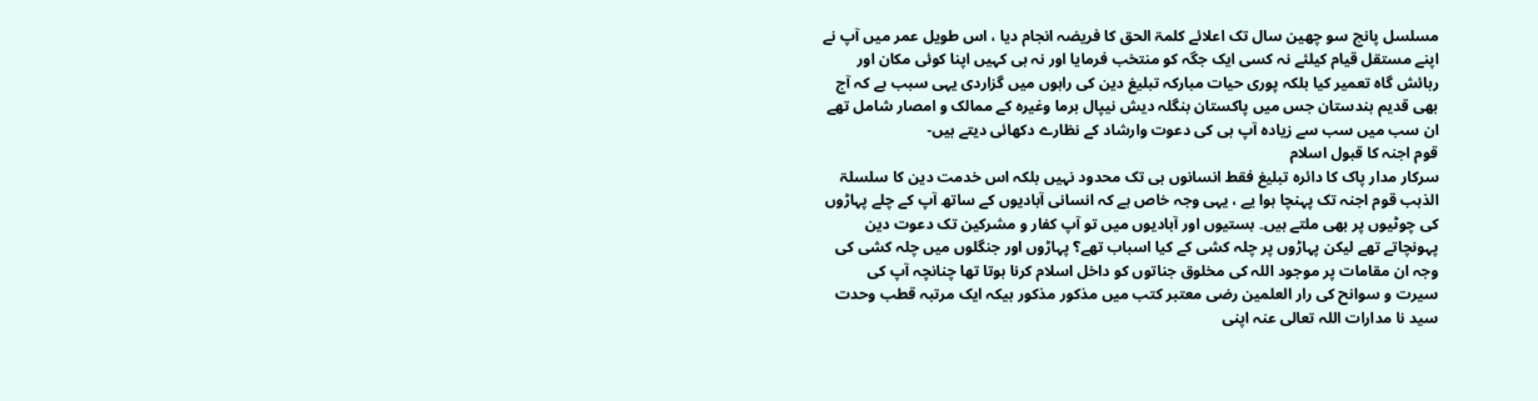مسلسل پانچ سو چھین سال تک اعلائے کلمۃ الحق کا فریضہ انجام دیا ، اس طویل عمر میں آپ نے اپنے مستقل قیام کیلئے نہ کسی ایک جگہ کو منتخب فرمایا اور نہ ہی کہیں اپنا کوئی مکان اور رہائش گاہ تعمیر کیا بلکہ پوری حیات مبارکہ تبلیغ دین کی راہوں میں گزاردی یہی سبب ہے کہ آج بھی قدیم ہندستان جس میں پاکستان بنگلہ دیش نیپال برما وغیرہ کے ممالک و امصار شامل تھے ان سب میں سب سے زیادہ آپ ہی کی دعوت وارشاد کے نظارے دکھائی دیتے ہیں-
قوم اجنہ کا قبول اسلام
سرکار مدار پاک کا دائرہ تبلیغ فقط انسانوں ہی تک محدود نہیں بلکہ اس خدمت دین کا سلسلۃ الذہب قوم اجنہ تک پہنچا ہوا یے ، یہی وجہ خاص ہے کہ انسانی آبادیوں کے ساتھ آپ کے چلے پہاڑوں کی چوٹیوں پر بھی ملتے ہیں۔ بستیوں اور آبادیوں میں تو آپ کفار و مشرکین تک دعوت دین پہونچاتے تھے لیکن پہاڑوں پر چلہ کشی کے کیا اسباب تھے؟ پہاڑوں اور جنگلوں میں چلہ کشی کی وجہ ان مقامات پر موجود اللہ کی مخلوق جناتوں کو داخل اسلام کرنا ہوتا تھا چنانچہ آپ کی سیرت و سوانح کی رار العلمین رضی معتبر کتب میں مذکور مذکور ہیکہ ایک مرتبہ قطب وحدت سید نا مدارات اللہ تعالی عنہ اپنی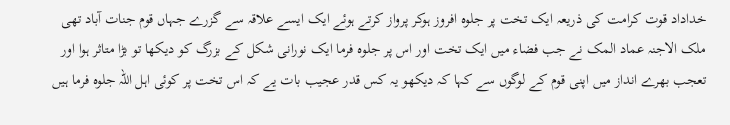خداداد قوت کرامت کی ذریعہ ایک تخت پر جلوہ افروز ہوکر پرواز کرتے ہوئے ایک ایسے علاقہ سے گزرے جہاں قوم جنات آباد تھی ملک الاجنہ عماد المک نے جب فضاء میں ایک تخت اور اس پر جلوہ فرما ایک نورانی شکل کے بزرگ کو دیکھا تو بڑا متاثر ہوا اور تعجب بھرے انداز میں اپنی قوم کے لوگوں سے کہا کہ دیکھو یہ کس قدر عجیب بات یے کہ اس تخت پر کوئی اہل اللہ جلوہ فرما ہیں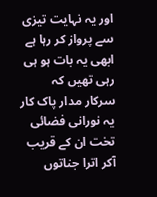اور یہ نہایت تیزی سے پرواز کر رہا ہے ابھی یہ بات ہو ہی رہی تھیں کہ سرکار مدار پاک کار یہ نورانی فضائی تخت ان کے قریب آکر اترا جناتوں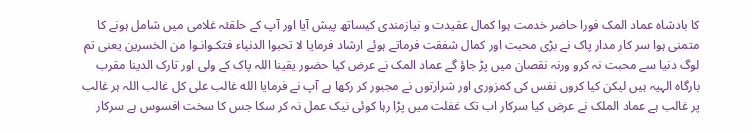کا بادشاہ عماد المک فورا حاضر خدمت ہوا کمال عقیدت و نیازمندی کیساتھ پیش آیا اور آپ کے حلقئہ غلامی میں شامل ہونے کا متمنی ہوا سر کار مدار پاک نے بڑی محبت اور کمال شفقت فرماتے ہوئے ارشاد فرمایا لا تحبوا الدنياء فتكـوانـوا من الخسرين یعنی تم لوگ دنیا سے محبت نہ کرو ورنہ نقصان میں پڑ جاؤ گے عماد المک نے عرض کیا حضور یقینا اللہ پاک کے ولی اور تارک الدینا مقرب بارگاہ الہیہ ہیں لیکن کیا کروں نفس کی کمزوری اور شرارتوں نے مجبور کر رکھا ہے آپ نے فرمایا الله غالب على كل غالب اللہ ہر غالب پر غالب ہے عماد الملک نے عرض کیا سرکار اب تک غفلت میں پڑا رہا کوئی نیک عمل نہ کر سکا جس کا سخت افسوس ہے سرکار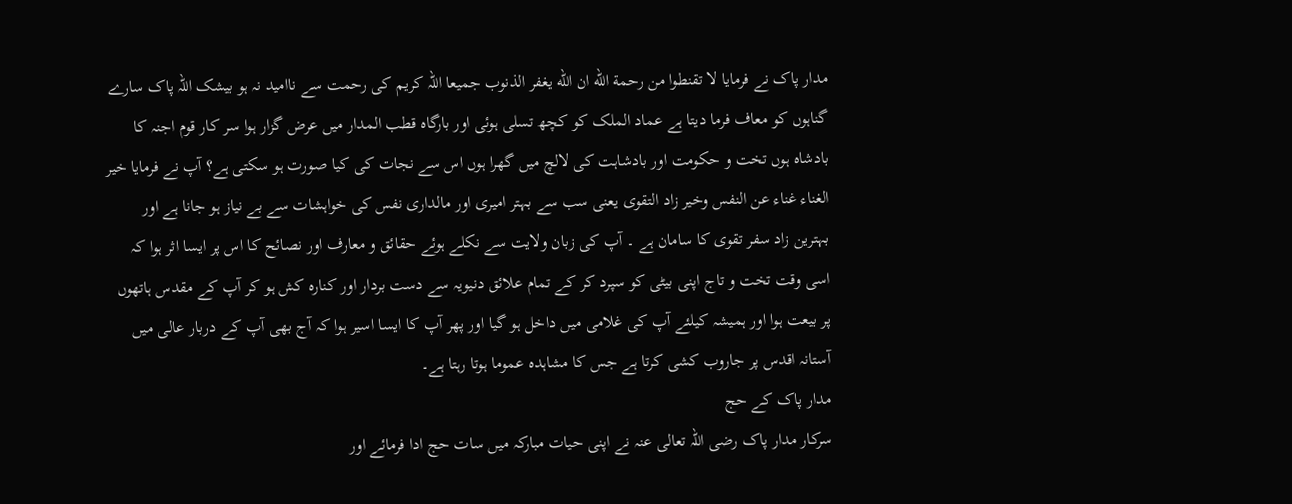مدار پاک نے فرمایا لا تقنطوا من رحمة الله ان الله يغفر الذنوب جميعا اللہ کریم کی رحمت سے ناامید نہ ہو بیشک اللہ پاک سارے گناہوں کو معاف فرما دیتا ہے عماد الملک کو کچھ تسلی ہوئی اور بارگاہ قطب المدار میں عرض گزار ہوا سر کار قوم اجنہ کا بادشاہ ہوں تخت و حکومت اور بادشاہت کی لالچ میں گھرا ہوں اس سے نجات کی کیا صورت ہو سکتی ہے؟ آپ نے فرمايا خير الغناء غناء عن النفس وخير زاد التقوى یعنی سب سے بہتر امیری اور مالداری نفس کی خواہشات سے بے نیاز ہو جانا ہے اور بہترین زاد سفر تقوی کا سامان ہے ۔ آپ کی زبان ولایت سے نکلے ہوئے حقائق و معارف اور نصائح کا اس پر ایسا اثر ہوا کہ اسی وقت تخت و تاج اپنی بیٹی کو سپرد کر کے تمام علائق دنیویہ سے دست بردار اور کنارہ کش ہو کر آپ کے مقدس ہاتھوں پر بیعت ہوا اور ہمیشہ کیلئے آپ کی غلامی میں داخل ہو گیا اور پھر آپ کا ایسا اسیر ہوا کہ آج بھی آپ کے دربار عالی میں آستانہ اقدس پر جاروب کشی کرتا ہے جس کا مشاہدہ عموما ہوتا رہتا ہے۔
مدار پاک کے حج
سرکار مدار پاک رضی اللہ تعالی عنہ نے اپنی حیات مبارکہ میں سات حج ادا فرمائے اور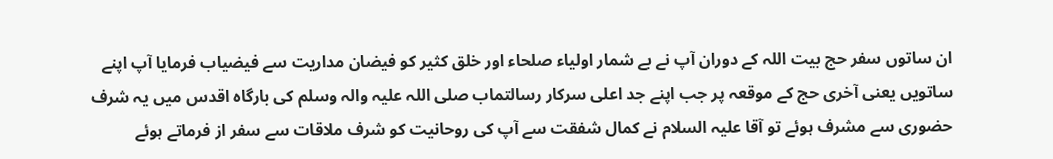ان ساتوں سفر حج بیت اللہ کے دوران آپ نے بے شمار اولیاء صلحاء اور خلق کثیر کو فیضان مداریت سے فیضیاب فرمایا آپ اپنے ساتویں یعنی آخری حج کے موقعہ پر جب اپنے جد اعلی سرکار رسالتماب صلی اللہ علیہ والہ وسلم کی بارگاہ اقدس میں یہ شرف حضوری سے مشرف ہوئے تو آقا علیہ السلام نے کمال شفقت سے آپ کی روحانیت کو شرف ملاقات سے سفر از فرماتے ہوئے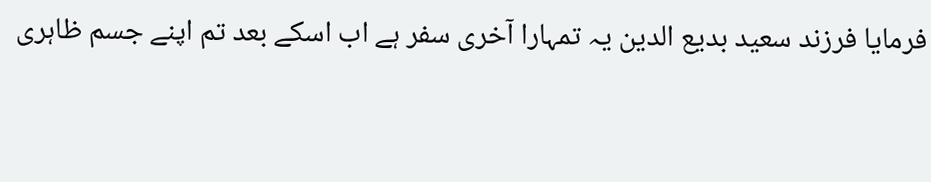فرمایا فرزند سعید بدیع الدین یہ تمہارا آخری سفر ہے اب اسکے بعد تم اپنے جسم ظاہری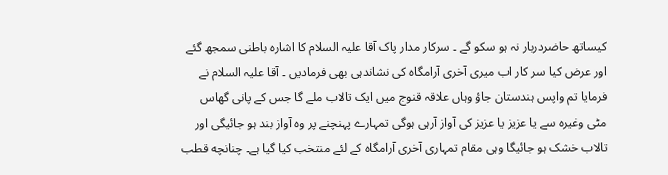کیساتھ حاضردربار نہ ہو سکو گے ۔ سرکار مدار پاک آقا علیہ السلام کا اشارہ باطنی سمجھ گئے اور عرض کیا سر کار اب میری آخری آرامگاہ کی نشاندہی بھی فرمادیں ۔ آقا علیہ السلام نے فرمایا تم واپس ہندستان جاؤ وہاں علاقہ قنوج میں ایک تالاب ملے گا جس کے پانی گھاس مٹی وغیرہ سے یا عزیز یا عزیز کی آواز آرہی ہوگی تمہارے پہنچنے پر وہ آواز بند ہو جائیگی اور تالاب خشک ہو جائیگا وہی مقام تمہاری آخری آرامگاہ کے لئے منتخب کیا گیا ہے۔ چنانچه قطب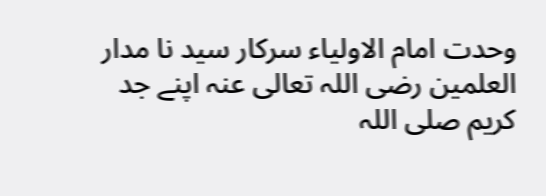وحدت امام الاولیاء سرکار سید نا مدار العلمین رضی اللہ تعالی عنہ اپنے جد کریم صلی اللہ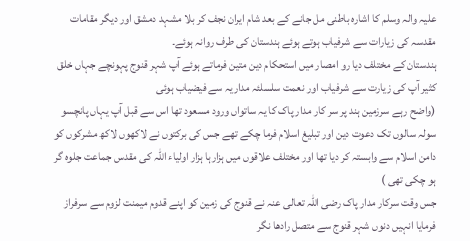علیہ والہ وسلم کا اشارہ باطنی مل جانے کے بعد شام ایران نجف کر بلا مشہد دمشق اور دیگر مقامات مقدسہ کی زیارات سے شرفیاب ہوتے ہوئے ہندستان کی طرف روانہ ہوئے۔
ہندستان کے مختلف دیا رو امصار میں استحکام دین متین فرماتے ہوئے آپ شہر قنوج پہونچے جہاں خلق کثیر آپ کی زیارت سے شرفیاب اور نعمت سلسلئہ مداریہ سے فیضیاب ہوئی
(واضح رہے سرزمین ہند پر سر کار مدار پاک کا یہ ساتواں ورود مسعود تھا اس سے قبل آپ یہاں پانچسو سولہ سالوں تک دعوت دین اور تبلیغ اسلام فرما چکے تھے جس کی برکتوں نے لاکھوں لاکھ مشرکوں کو دامن اسلام سے وابستہ کر دیا تھا اور مختلف علاقوں میں ہزارہا ہزار اولیاء اللہ کی مقدس جماعت جلوہ گر ہو چکی تھی )
جس وقت سرکار مدار پاک رضی اللہ تعالی عنہ نے قنوج کی زمین کو اپنے قدوم میمنت لزوم سے سرفراز فرمایا انہیں دنوں شہر قنوج سے متصل رادھا نگر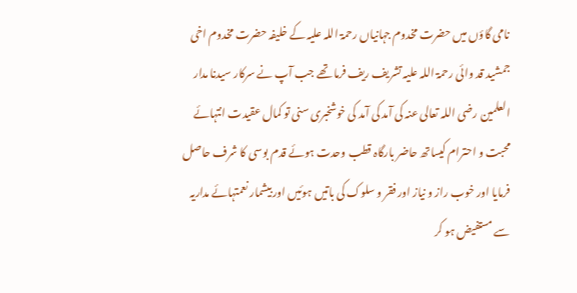نامی گاؤں میں حضرت مخدوم جہانیاں رحمۃ اللہ علیہ کے خلیفہ حضرت مخدوم اخی جمشید قد وائی رحمۃ اللہ علیہ تشریف ریف فرما تھے جب آپ نے سرکار سیدنا مدار العلمین رضی اللہ تعالی عنہ کی آمد کی آمد کی خوشخبری سنی تو کمال عقیدت انتہائے محبت و احترام کیساتھ حاضر بارگاہ قطب وحدت ہوئے قدم بوسی کا شرف حاصل فرمایا اور خوب راز و نیاز اور فقر و سلوک کی باتیں ہوئیں اور بیشمار نعمتہائے مداریہ سے مستفیض ہو کر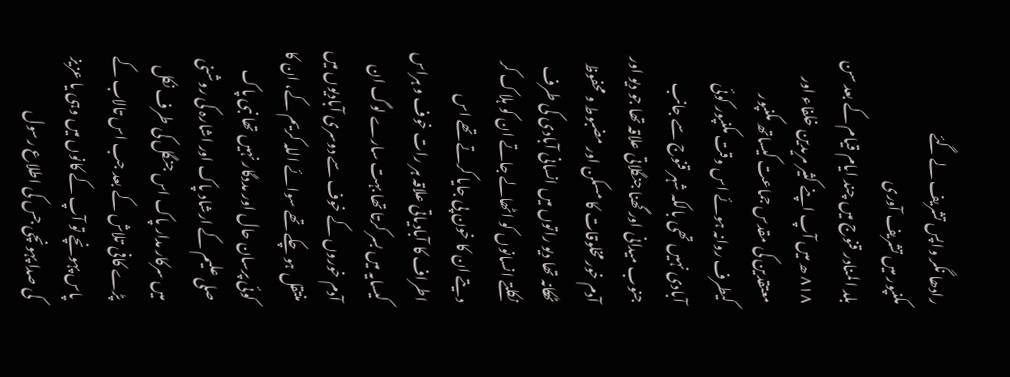رادھا نگر واپس تشریف لے گئے
مکنپور میں تشریف آوری
بلد المنادر قنوج میں چند ایام قیام کے بعد سن ۸۱۸ ھ میں آپ اپنے کثیر مریدین خلفاء اور معتقدین کی مقدس جماعت کیساتھ مکنپور کیطرف روانہ ہوئے اس وقت مکنپور کوئی آبادی نہیں تھی بالکہ شہر قنوج سے جانب جنوب میدانی اور گھنا جنگلاتی علاقہ تھا جو دیو اور آدم خور مخلوقات کا مسکن اور مضبوط و محفوظ ٹھکانہ تھا دیو راتوں میں انسانی آبادی کی طرف نکلتے انسانوں کو اٹھالے جاتے ان کو ہلاک کر دیتے ان کا خون پی جایا کرتے تھے اس اطراف کا آبادیاتی علاقہ ہر رات خوف و ہراس کیسایہ میں بسر کرتا تھا بہت سارے لوگ ان آدم خوروں کے خوف سے دوسری آبادیوں میں منتقل ہو چکے تھے سوائے اللہ کریم کے، ان کا کوئی پرسان حال اور مددگار نہیں تھا نبی پاک صلی علیم کے ارشاد پاک اور اشارہ کی روشنی میں سرکار مدار پاک اس جنگل کی طرف نکل پڑے کافی تلاش کے بعد جب اس تالاب کے پاس پہونچے تو آپ کے کانوں میں وہی یا عزیز کی صدا پہونچی جس کی اطلاع رسول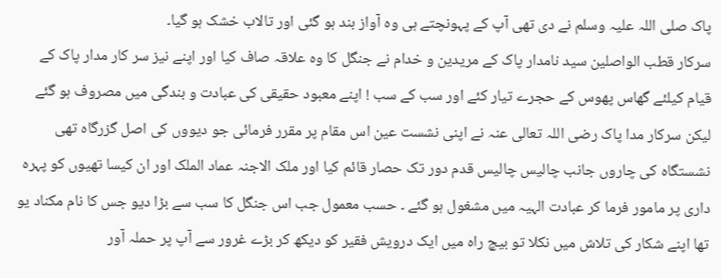پاک صلی اللہ علیہ وسلم نے دی تھی آپ کے پہونچتے ہی وہ آواز بند ہو گئی اور تالاب خشک ہو گیا۔
سرکار قطب الواصلین سید نامدار پاک کے مریدین و خدام نے جنگل کا وہ علاقہ صاف کیا اور اپنے نیز سر کار مدار پاک کے قیام کیلئے گھاس پھوس کے حجرے تیار کئے اور سب کے سب ! اپنے معبود حقیقی کی عبادت و بندگی میں مصروف ہو گئے لیکن سرکار مدا پاک رضی اللہ تعالی عنہ نے اپنی نشست عین اس مقام پر مقرر فرمائی جو دیووں کی اصل گزرگاہ تھی نشستگاہ کی چاروں جانب چالیس چالیس قدم دور تک حصار قائم کیا اور ملک الاجنہ عماد الملک اور ان کیسا تھیوں کو پہرہ داری پر مامور فرما کر عبادت الہیہ میں مشغول ہو گئے ۔ حسب معمول جب اس جنگل کا سب سے بڑا دیو جس کا نام مکناد یو تھا اپنے شکار کی تلاش میں نکلا تو بیچ راہ میں ایک درویش فقیر کو دیکھ کر بڑے غرور سے آپ پر حملہ آور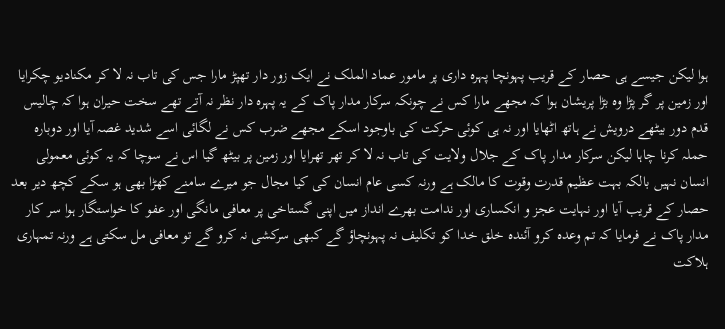ہوا لیکن جیسے ہی حصار کے قریب پہونچا پہرہ داری پر مامور عماد الملک نے ایک زور دار تھپڑ مارا جس کی تاب نہ لا کر مکنادیو چکرایا اور زمین پر گر پڑا وہ بڑا پریشان ہوا کہ مجھے مارا کس نے چونکہ سرکار مدار پاک کے یہ پہرہ دار نظر نہ آتے تھے سخت حیران ہوا کہ چالیس قدم دور بیٹھے درویش نے ہاتھ اٹھایا اور نہ ہی کوئی حرکت کی باوجود اسکے مجھے ضرب کس نے لگائی اسے شدید غصہ آیا اور دوبارہ حملہ کرنا چاہا لیکن سرکار مدار پاک کے جلال ولایت کی تاب نہ لا کر تھر تھرایا اور زمین پر بیٹھ گیا اس نے سوچا کہ یہ کوئی معمولی انسان نہیں بالکہ بہت عظیم قدرت وقوت کا مالک ہے ورنہ کسی عام انسان کی کیا مجال جو میرے سامنے کھڑا بھی ہو سکے کچھ دیر بعد حصار کے قریب آیا اور نہایت عجز و انکساری اور ندامت بھرے انداز میں اپنی گستاخی پر معافی مانگی اور عفو کا خواستگار ہوا سر کار مدار پاک نے فرمایا کہ تم وعدہ کرو آئندہ خلق خدا کو تکلیف نہ پہونچاؤ گے کبھی سرکشی نہ کرو گے تو معافی مل سکتی ہے ورنہ تمہاری ہلاکت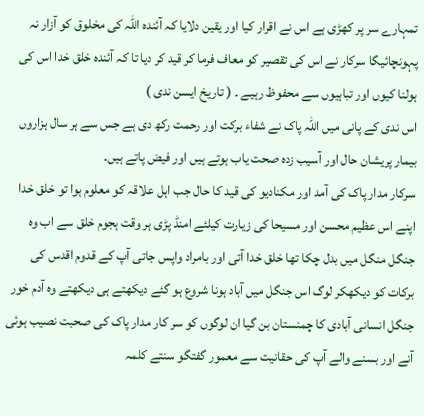تمہارے سر پر کھڑی ہے اس نے اقرار کیا اور یقین دلایا کہ آئندہ اللہ کی مخلوق کو آزار نہ پہونچائیگا سرکار نے اس کی تقصیر کو معاف فرما کر قید کر دیا تا کہ آئندہ خلق خدا اس کی ہولنا کیوں اور تباہیوں سے محفوظ رہیے ۔ ( تاریخ ایسن ندی )
اس ندی کے پانی میں اللہ پاک نے شفاء برکت اور رحمت رکھ دی ہے جس سے ہر سال ہزاروں بیمار پریشان حال اور آسیب زدہ صحت یاب ہوتے ہیں اور فیض پاتے ہیں۔
سرکار مدار پاک کی آمد اور مکنادیو کی قید کا حال جب اہل علاقہ کو معلوم ہوا تو خلق خدا اپنے اس عظیم محسن اور مسیحا کی زیارت کیلئے امنڈ پڑی ہر وقت ہجوم خلق سے اب وہ جنگل منگل میں بدل چکا تھا خلق خدا آتی اور بامراد واپس جاتی آپ کے قدوم اقدس کی برکات کو دیکھکر لوگ اس جنگل میں آباد ہونا شروع ہو گئے دیکھتے ہی دیکھتے وہ آدم خور جنگل انسانی آبادی کا چمنستان بن گیا ان لوگوں کو سر کار مدار پاک کی صحبت نصیب ہوئی آنے اور بسنے والے آپ کی حقانیت سے معمور گفتگو سنتے کلمہ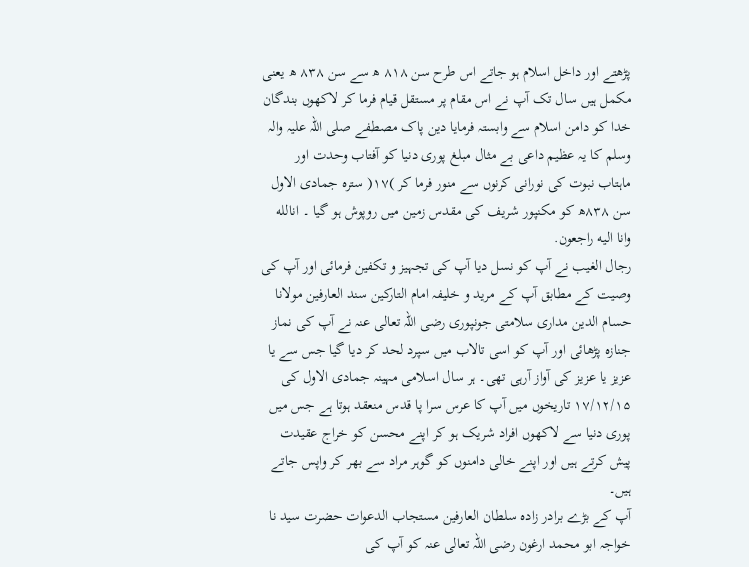پڑھتے اور داخل اسلام ہو جاتے اس طرح سن ۸۱۸ ھ سے سن ۸۳۸ ھ یعنی مکمل ہیں سال تک آپ نے اس مقام پر مستقل قیام فرما کر لاکھوں بندگان خدا کو دامن اسلام سے وابستہ فرمایا دین پاک مصطفے صلی اللہ علیہ والہ وسلم کا یہ عظیم داعی بے مثال مبلغ پوری دنیا کو آفتاب وحدت اور ماہتاب نبوت کی نورانی کرنوں سے منور فرما کر )۱۷( سترہ جمادی الاول سن ۸۳۸ھ کو مکنپور شریف کی مقدس زمین میں روپوش ہو گیا ۔ انالله وانا اليه راجعون.
رجال الغیب نے آپ کو نسل دیا آپ کی تجہیز و تکفین فرمائی اور آپ کی وصیت کے مطابق آپ کے مرید و خلیفہ امام التارکین سند العارفین مولانا حسام الدین مداری سلامتی جونپوری رضی اللہ تعالی عنہ نے آپ کی نماز جنازہ پڑھائی اور آپ کو اسی تالاب میں سپرد لحد کر دیا گیا جس سے یا عزیز یا عزیز کی آواز آرہی تھی۔ ہر سال اسلامی مہینہ جمادی الاول کی ۱۷/۱۲/۱۵ تاریخوں میں آپ کا عرس سرا پا قدس منعقد ہوتا ہے جس میں پوری دنیا سے لاکھوں افراد شریک ہو کر اپنے محسن کو خراج عقیدت پیش کرتے ہیں اور اپنے خالی دامنوں کو گوہر مراد سے بھر کر واپس جاتے ہیں۔
آپ کے بڑے برادر زادہ سلطان العارفين مستجاب الدعوات حضرت سید نا خواجہ ابو محمد ارغون رضی اللہ تعالی عنہ کو آپ کی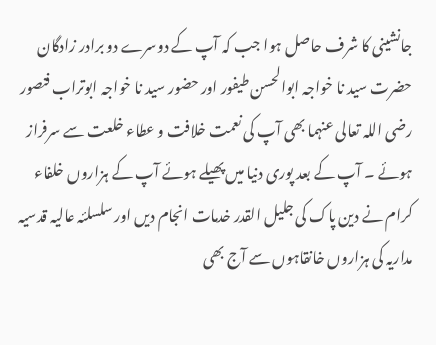جانشینی کا شرف حاصل ہوا جب کہ آپ کے دوسرے دو برادر زادگان حضرت سید نا خواجہ ابوالحسن طیفور اور حضور سید نا خواجہ ابوتراب فنصور رضی اللہ تعالی عنہما بھی آپ کی نعمت خلافت و عطاء خلعت سے سرفراز ہوئے ۔ آپ کے بعد پوری دنیا میں پھیلے ہوئے آپ کے ہزاروں خلفاء کرام نے دین پاک کی جلیل القدر خدمات انجام دیں اور سلسلئہ عالیہ قدسیہ مداریہ کی ہزاروں خانقاہوں سے آج بھی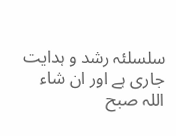سلسلئہ رشد و ہدایت جاری ہے اور ان شاء اللہ صبح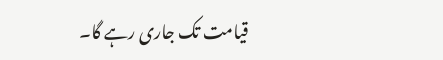قیامت تک جاری رہے گا۔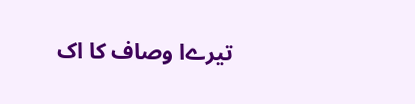تیرےا وصاف کا اک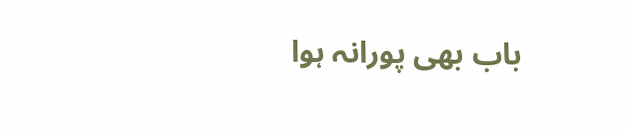باب بھی پورانہ ہوا